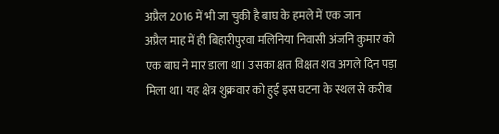अप्रैल 2016 में भी जा चुकी है बाघ के हमले में एक जान
अप्रैल माह में ही बिहारीपुरवा मलिनिया निवासी अंजनि कुमार को एक बाघ ने मार डाला था। उसका क्षत विक्षत शव अगले दिन पड़ा मिला था। यह क्षेत्र शुक्रवार को हुई इस घटना के स्थल से करीब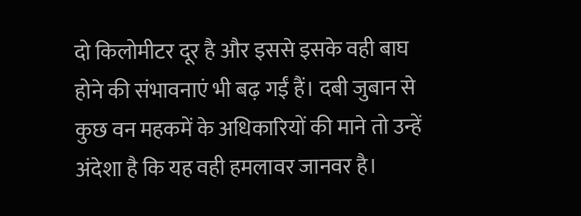दो किलोमीटर दूर है और इससे इसके वही बाघ होने की संभावनाएं भी बढ़ गईं हैं। दबी जुबान से कुछ वन महकमें के अधिकारियों की माने तो उन्हें अंदेशा है कि यह वही हमलावर जानवर है।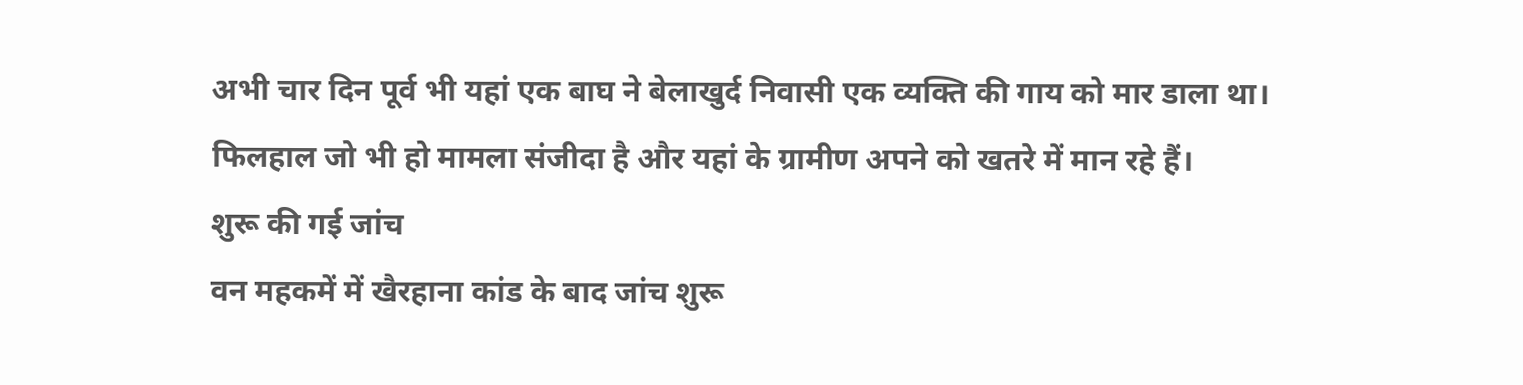अभी चार दिन पूर्व भी यहां एक बाघ ने बेलाखुर्द निवासी एक व्यक्ति की गाय को मार डाला था। फिलहाल जो भी हो मामला संजीदा है और यहां के ग्रामीण अपने को खतरे में मान रहे हैं।
शुरू की गई जांच
वन महकमें में खैरहाना कांड के बाद जांच शुरू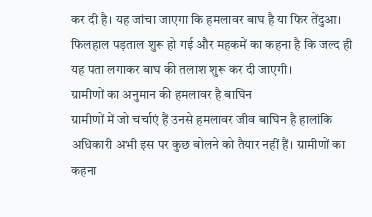कर दी है। यह जांचा जाएगा कि हमलावर बाघ है या फिर तेंदुआ। फिलहाल पड़ताल शुरू हो गई और महकमें का कहना है कि जल्द ही यह पता लगाकर बाघ की तलाश शुरू कर दी जाएगी।
ग्रामीणों का अनुमान की हमलावर है बाघिन
ग्रामीणों में जो चर्चाएं हैं उनसे हमलावर जीव बाघिन है हालांकि अधिकारी अभी इस पर कुछ बोलने को तैयार नहीं हैं। ग्रामीणों का कहना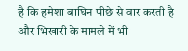है कि हमेशा बाघिन पीछे से वार करती है और भिखारी के मामले में भी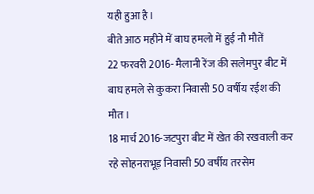यही हुआ है।
बीते आठ महीने में बाघ हमलो में हुई नौ मौतें
22 फरवरी 2016- मैलानी रेंज की सलेमपुर बीट में बाघ हमले से कुकरा निवासी 50 वर्षीय रईश की मौत।
18 मार्च 2016-जटपुरा बीट में खेत की रखवाली कर रहे सोहनराभूड़ निवासी 50 वर्षीय तरसेम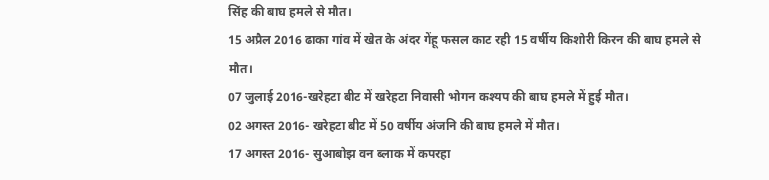सिंह की बाघ हमले से मौत।
15 अप्रैल 2016 ढाका गांव में खेत के अंदर गेंहू फसल काट रही 15 वर्षीय किशोरी किरन की बाघ हमले से मौत।
07 जुलाई 2016-खरेहटा बीट में खरेहटा निवासी भोगन कश्यप की बाघ हमले में हुई मौत।
02 अगस्त 2016- खरेहटा बीट में 50 वर्षीय अंजनि की बाघ हमले में मौत।
17 अगस्त 2016- सुआबोझ वन ब्लाक में कपरहा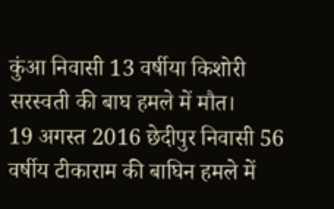कुंआ निवासी 13 वर्षीया किशोरी सरस्वती की बाघ हमले में मौत।
19 अगस्त 2016 छेदीपुर निवासी 56 वर्षीय टीकाराम की बाघिन हमले में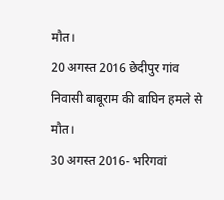मौत।
20 अगस्त 2016 छेदीपुर गांव निवासी बाबूराम की बाघिन हमले से मौत।
30 अगस्त 2016- भरिगवां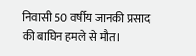निवासी 50 वर्षीय जानकी प्रसाद की बाघिन हमले से मौत।